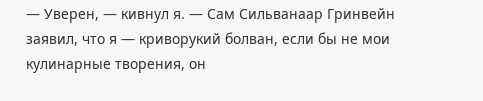— Уверен, — кивнул я. — Сам Сильванаар Гринвейн заявил, что я — криворукий болван, если бы не мои кулинарные творения, он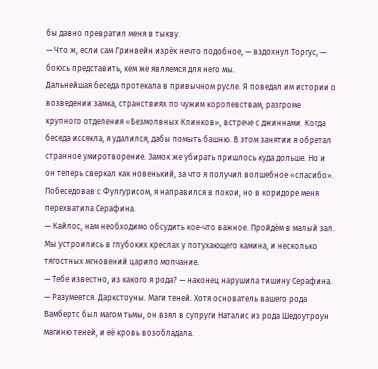бы давно превратил меня в тыкву.
— Что ж, если сам Гринвейн изрёк нечто подобное, — вздохнул Торгус, — боюсь представить, кем же являемся для него мы.
Дальнейшая беседа протекала в привычном русле. Я поведал им истории о возведении замка, странствиях по чужим королевствам, разгроме крупного отделения «Безмолвных Клинков», встрече с джиннами. Когда беседа иссякла, я удалился, дабы помыть башню. В этом занятии я обретал странное умиротворение. Замок же убирать пришлось куда дольше. Но и он теперь сверкал как новенький, за что я получил волшебное «спасибо». Побеседовав с Фулгурисом, я направился в покои, но в коридоре меня перехватила Серафина.
— Кайлос, нам необходимо обсудить кое-что важное. Пройдём в малый зал.
Мы устроились в глубоких креслах у потухающего камина, и несколько тягостных мгновений царило молчание.
— Тебе известно, из какого я рода? — наконец нарушила тишину Серафина.
— Разумеется. Даркстоуны. Маги теней. Хотя основатель вашего рода Вамбертс был магом тьмы, он взял в супруги Наталис из рода Шедоутроун магиню теней, и её кровь возобладала.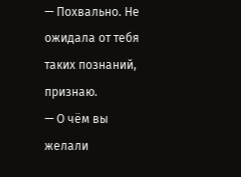— Похвально. Не ожидала от тебя таких познаний, признаю.
— О чём вы желали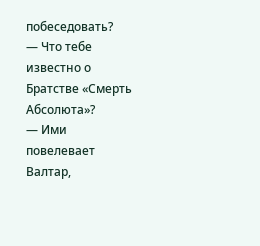побеседовать?
— Что тебе известно о Братстве «Смерть Абсолюта»?
— Ими повелевает Валтар,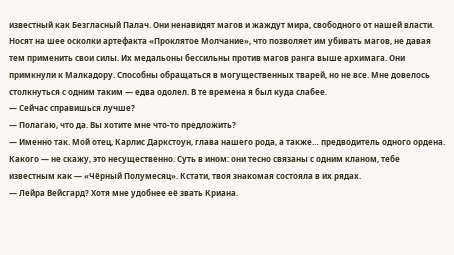известный как Безгласный Палач. Они ненавидят магов и жаждут мира, свободного от нашей власти. Носят на шее осколки артефакта «Проклятое Молчание», что позволяет им убивать магов, не давая тем применить свои силы. Их медальоны бессильны против магов ранга выше архимага. Они примкнули к Малкадору. Способны обращаться в могущественных тварей, но не все. Мне довелось столкнуться с одним таким — едва одолел. В те времена я был куда слабее.
— Сейчас справишься лучше?
— Полагаю, что да. Вы хотите мне что-то предложить?
— Именно так. Мой отец, Карлис Даркстоун, глава нашего рода, а также… предводитель одного ордена. Какого — не скажу, это несущественно. Суть в ином: они тесно связаны с одним кланом, тебе известным как — «Чёрный Полумесяц». Кстати, твоя знакомая состояла в их рядах.
— Лейра Вейсгард? Хотя мне удобнее её звать Криана.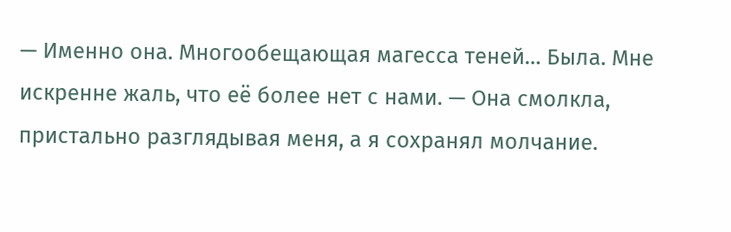— Именно она. Многообещающая магесса теней… Была. Мне искренне жаль, что её более нет с нами. — Она смолкла, пристально разглядывая меня, а я сохранял молчание.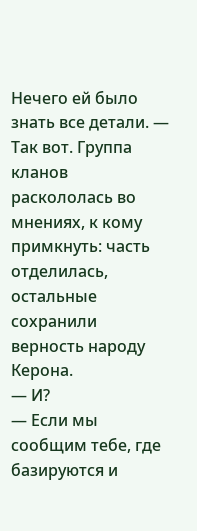Нечего ей было знать все детали. — Так вот. Группа кланов раскололась во мнениях, к кому примкнуть: часть отделилась, остальные сохранили верность народу Керона.
— И?
— Если мы сообщим тебе, где базируются и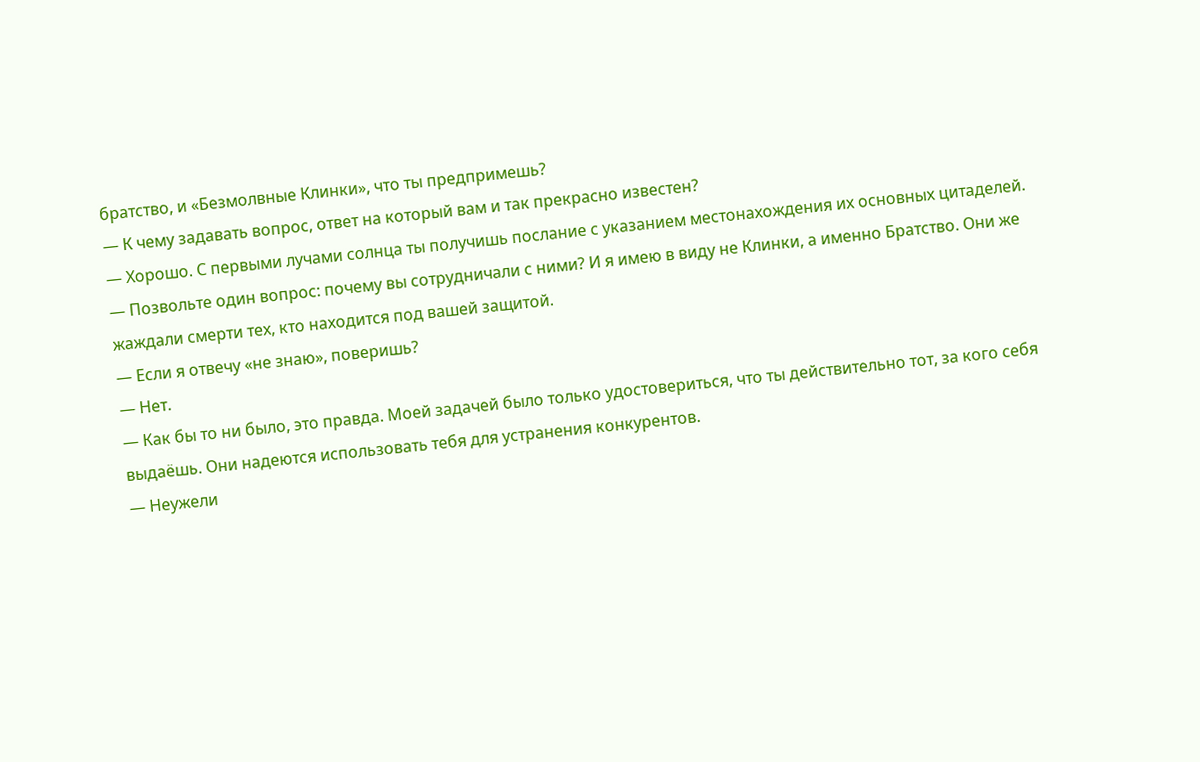братство, и «Безмолвные Клинки», что ты предпримешь?
— К чему задавать вопрос, ответ на который вам и так прекрасно известен?
— Хорошо. С первыми лучами солнца ты получишь послание с указанием местонахождения их основных цитаделей.
— Позвольте один вопрос: почему вы сотрудничали с ними? И я имею в виду не Клинки, а именно Братство. Они же жаждали смерти тех, кто находится под вашей защитой.
— Если я отвечу «не знаю», поверишь?
— Нет.
— Как бы то ни было, это правда. Моей задачей было только удостовериться, что ты действительно тот, за кого себя выдаёшь. Они надеются использовать тебя для устранения конкурентов.
— Неужели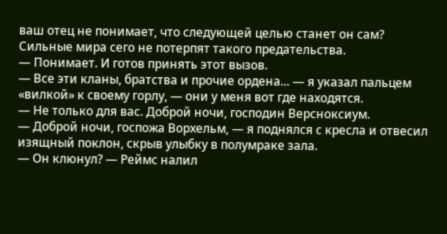ваш отец не понимает, что следующей целью станет он сам? Сильные мира сего не потерпят такого предательства.
— Понимает. И готов принять этот вызов.
— Все эти кланы, братства и прочие ордена... — я указал пальцем «вилкой» к своему горлу, — они у меня вот где находятся.
— Не только для вас. Доброй ночи, господин Версноксиум.
— Доброй ночи, госпожа Ворхельм, — я поднялся с кресла и отвесил изящный поклон, скрыв улыбку в полумраке зала.
— Он клюнул? — Реймс налил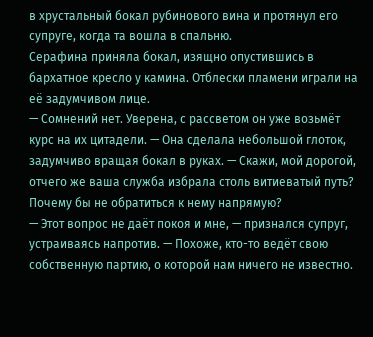в хрустальный бокал рубинового вина и протянул его супруге, когда та вошла в спальню.
Серафина приняла бокал, изящно опустившись в бархатное кресло у камина. Отблески пламени играли на её задумчивом лице.
— Сомнений нет. Уверена, с рассветом он уже возьмёт курс на их цитадели. — Она сделала небольшой глоток, задумчиво вращая бокал в руках. — Скажи, мой дорогой, отчего же ваша служба избрала столь витиеватый путь? Почему бы не обратиться к нему напрямую?
— Этот вопрос не даёт покоя и мне, — признался супруг, устраиваясь напротив. — Похоже, кто-то ведёт свою собственную партию, о которой нам ничего не известно.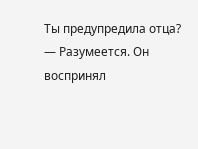Ты предупредила отца?
— Разумеется. Он воспринял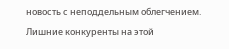новость с неподдельным облегчением. Лишние конкуренты на этой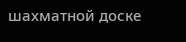шахматной доске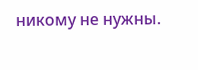никому не нужны.